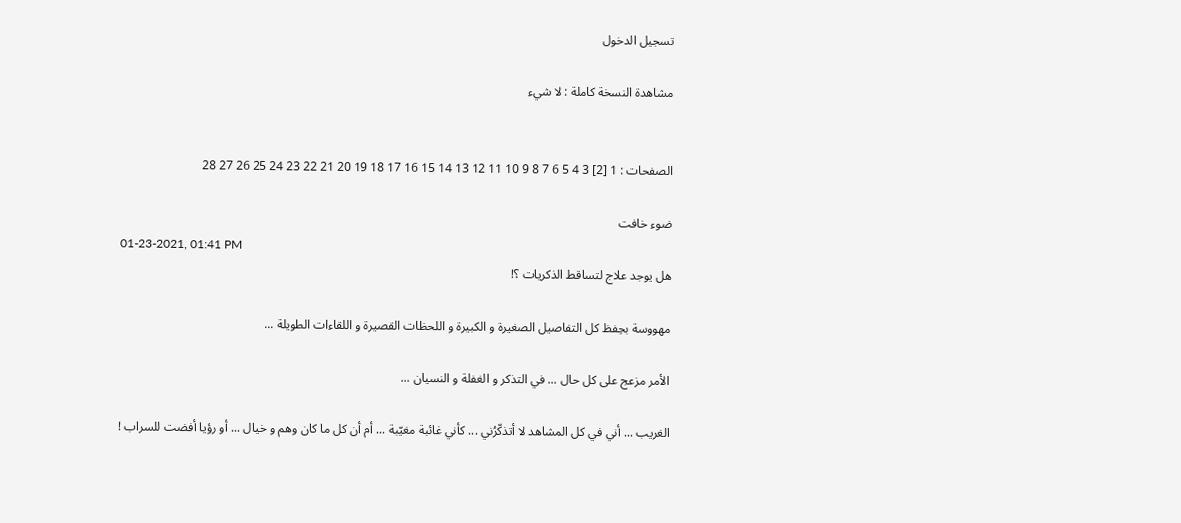تسجيل الدخول

مشاهدة النسخة كاملة : لا شيء


الصفحات : 1 [2] 3 4 5 6 7 8 9 10 11 12 13 14 15 16 17 18 19 20 21 22 23 24 25 26 27 28

ضوء خافت
01-23-2021, 01:41 PM
هل يوجد علاج لتساقط الذكريات ؟!

مهووسة بحِفظ كل التفاصيل الصغيرة و الكبيرة و اللحظات القصيرة و اللقاءات الطويلة ...

الأمر مزعج على كل حال ... في التذكر و الغفلة و النسيان ...

الغريب ... أني في كل المشاهد لا أتذكّرُني ... كأني غائبة مغيّبة ... أم أن كل ما كان وهم و خيال ... أو رؤيا أفضت للسراب !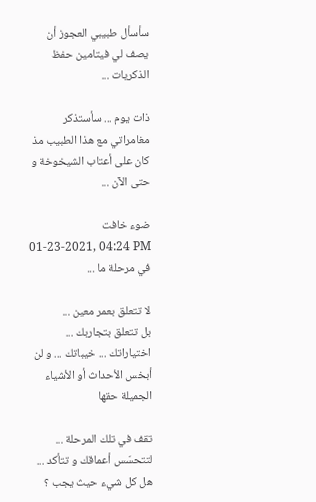سأسأل طبيبي العجوز أن يصف لي فيتامين حفظ الذكريات ...

ذات يوم ... سأستذكر مغامراتي مع هذا الطبيب مذ كان على أعتاب الشيخوخة و حتى الآن ...

ضوء خافت
01-23-2021, 04:24 PM
في مرحلة ما ...

لا تتعلق بعمر معين ...
بل تتعلق بتجاربك ... اختياراتك ... خيباتك ... و لن أبخس الأحداث أو الأشياء الجميلة حقها

تقف في تلك المرحلة ... لتتحسّس أعماقك و تتأكد ... هل كل شيء حيث يجب ؟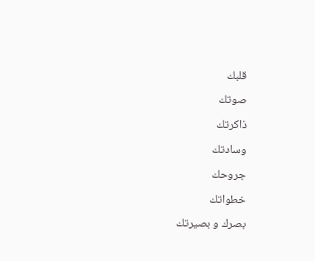قلبك
صوتك
ذاكرتك
وسادتك
جروحك
خطواتك
بصرك و بصيرتك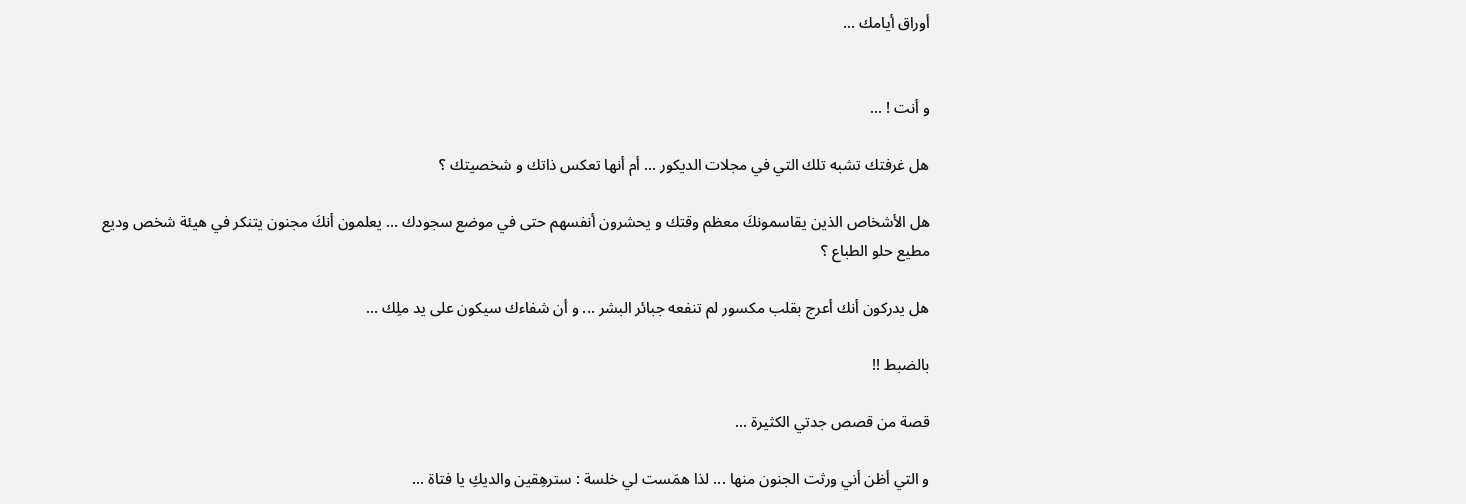أوراق أيامك ...


و أنت ! ...

هل غرفتك تشبه تلك التي في مجلات الديكور ... أم أنها تعكس ذاتك و شخصيتك ؟

هل الأشخاص الذين يقاسمونكَ معظم وقتك و يحشرون أنفسهم حتى في موضع سجودك ... يعلمون أنكَ مجنون يتنكر في هيئة شخص وديع مطيع حلو الطباع ؟

هل يدركون أنك أعرج بقلب مكسور لم تنفعه جبائر البشر ... و أن شفاءك سيكون على يد ملِك ...

بالضبط !!

قصة من قصص جدتي الكثيرة ...

و التي أظن أني ورثت الجنون منها ... لذا همَست لي خلسة : سترهِقين والديكِ يا فتاة ...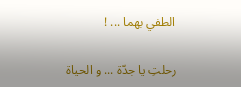الطفي بهما ... !

رحلتِ يا جدّة ... و الحياة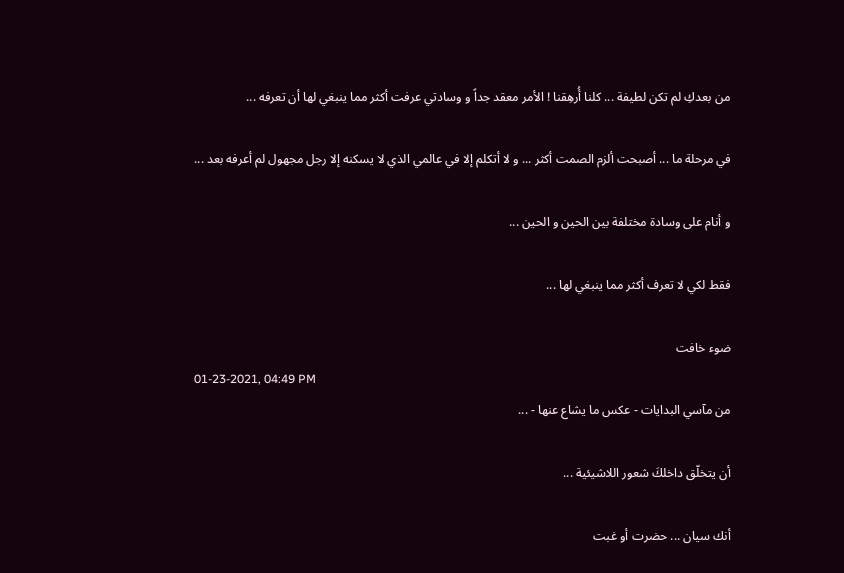من بعدكِ لم تكن لطيفة ... كلنا أُرهِقنا ! الأمر معقد جداً و وسادتي عرفت أكثر مما ينبغي لها أن تعرفه ...

في مرحلة ما ... أصبحت ألزم الصمت أكثر ... و لا أتكلم إلا في عالمي الذي لا يسكنه إلا رجل مجهول لم أعرفه بعد ...

و أنام على وسادة مختلفة بين الحين و الحين ...

فقط لكي لا تعرف أكثر مما ينبغي لها ...

ضوء خافت
01-23-2021, 04:49 PM
من مآسي البدايات - عكس ما يشاع عنها - ...

أن يتخلّق داخلكَ شعور اللاشيئية ...

أنك سيان ... حضرت أو غبت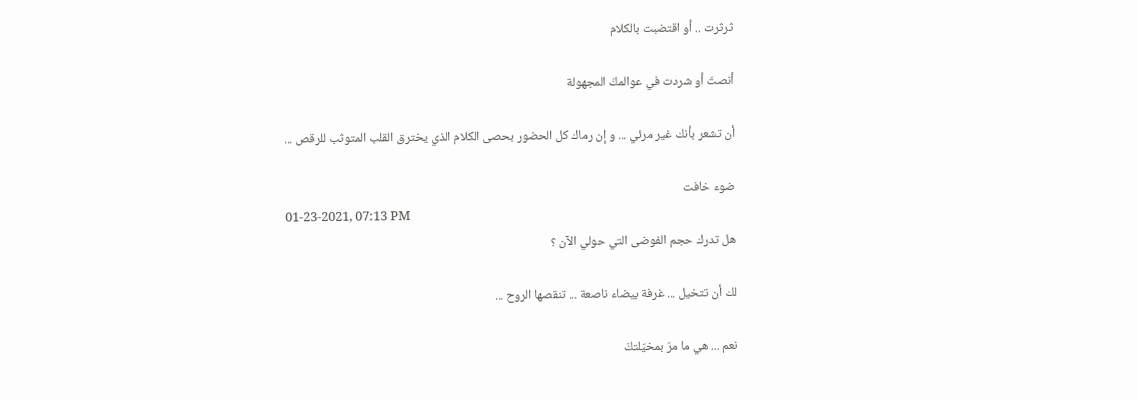ثرثرت .. أو اقتضبت بالكلام

أنصتّ أو شردت في عوالمكَ المجهولة

أن تشعر بأنك غير مرئي ... و إن رماك كل الحضور بحصى الكلام الذي يخترق القلب المتوثب للرقص ...

ضوء خافت
01-23-2021, 07:13 PM
هل تدرك حجم الفوضى التي حولي الآن ؟

لك أن تتخيل ... غرفة بيضاء ناصعة ... تنقصها الروح ...

نعم ... هي ما مرّ بمخيّلتكَ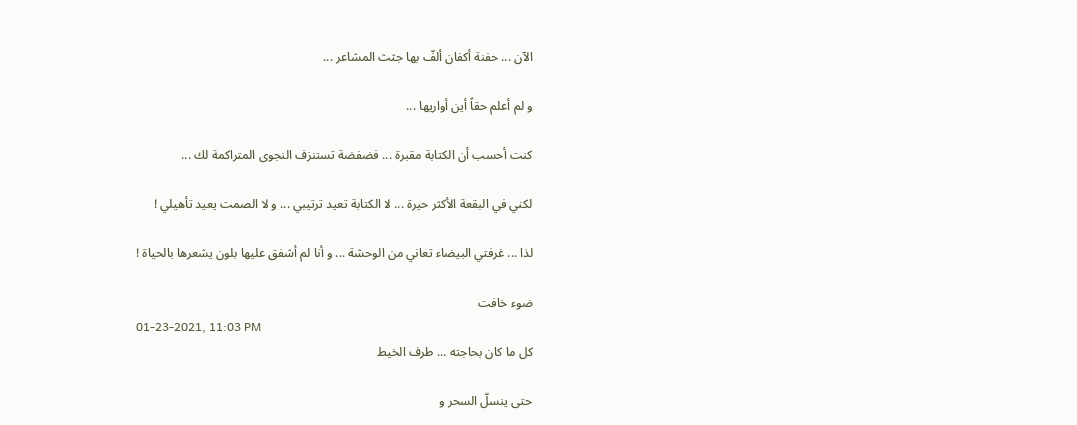الآن ... حفنة أكفان ألفّ بها جثث المشاعر ...

و لم أعلم حقاً أين أواريها ...

كنت أحسب أن الكتابة مقبرة ... فضفضة تستنزف النجوى المتراكمة لك ...

لكني في البقعة الأكثر حيرة ... لا الكتابة تعيد ترتيبي ... و لا الصمت يعيد تأهيلي !

لذا ... غرفتي البيضاء تعاني من الوحشة ... و أنا لم أشفق عليها بلون يشعرها بالحياة !

ضوء خافت
01-23-2021, 11:03 PM
كل ما كان بحاجته ... طرف الخيط

حتى ينسلّ السحر و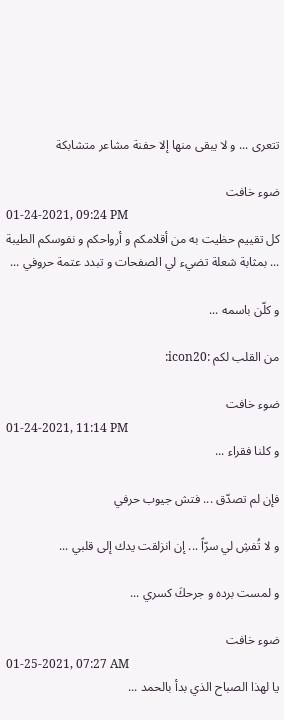تتعرى ... و لا يبقى منها إلا حفنة مشاعر متشابكة

ضوء خافت
01-24-2021, 09:24 PM
كل تقييم حظيت به من أقلامكم و أرواحكم و نفوسكم الطيبة ... بمثابة شعلة تضيء لي الصفحات و تبدد عتمة حروفي ...

و كلّن باسمه ...

من القلب لكم :icon20:

ضوء خافت
01-24-2021, 11:14 PM
و كلنا فقراء ...

فإن لم تصدّق ... فتش جيوب حرفي

و لا تُفشِ لي سرّاً ... إن انزلقت يدك إلى قلبي ...

و لمست برده و جرحكَ كسري ...

ضوء خافت
01-25-2021, 07:27 AM
يا لهذا الصباح الذي بدأ بالحمد ...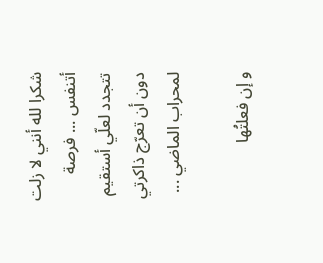شكرا لله أنني لا زلت أتنفس ... فرصة تتجدد لعلّي أستقيم دون أن تعرّج ذاكرتي لمحراب الماضي ...

و إن فعلتُها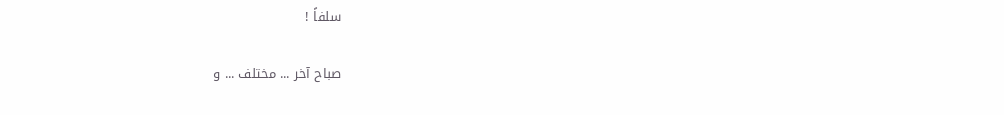سلفاً !

صباح آخر ... مختلف ... و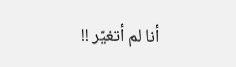أنا لم أتغيّر !!